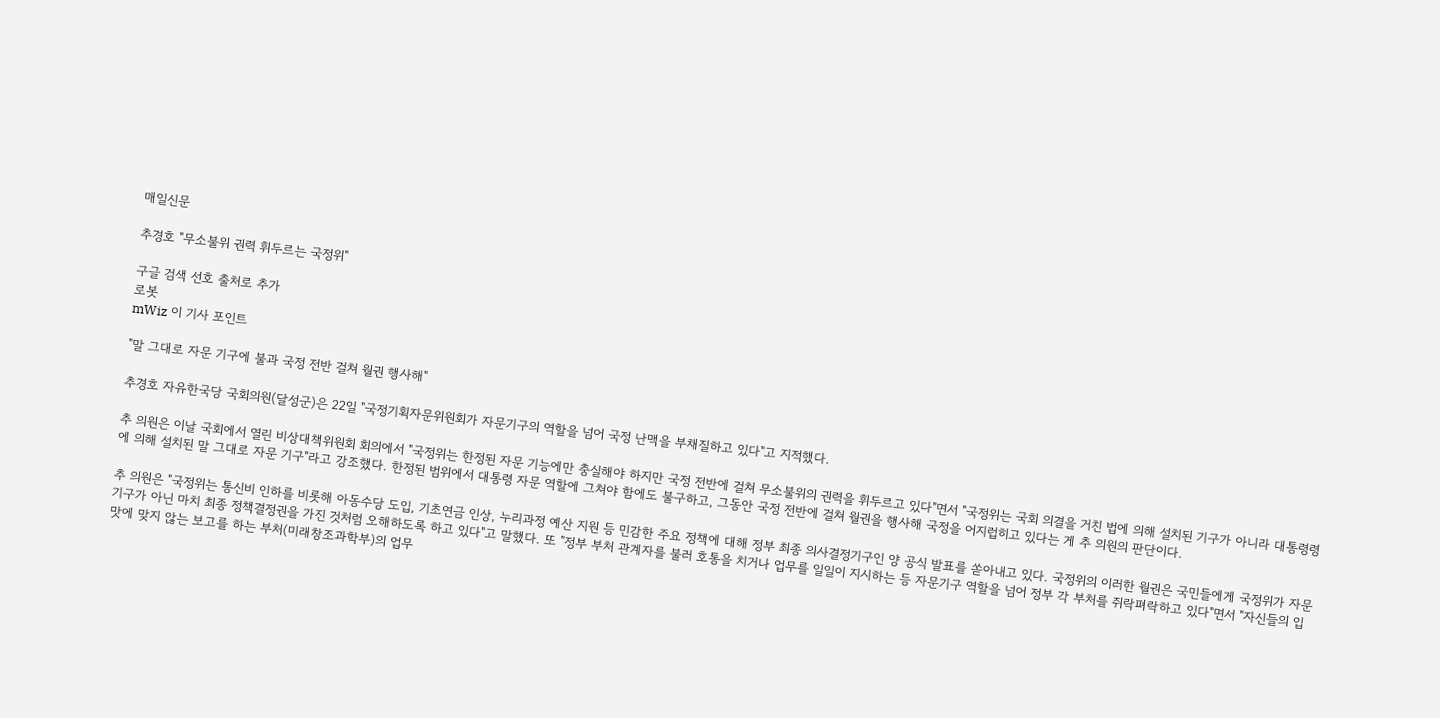매일신문

추경호 "무소불위 권력 휘두르는 국정위"

구글 검색 선호 출처로 추가
로봇
mWiz 이 기사 포인트

"말 그대로 자문 기구에 불과 국정 전반 걸쳐 월권 행사해"

추경호 자유한국당 국회의원(달성군)은 22일 "국정기획자문위원회가 자문기구의 역할을 넘어 국정 난맥을 부채질하고 있다"고 지적했다.

추 의원은 이날 국회에서 열린 비상대책위원회 회의에서 "국정위는 한정된 자문 기능에만 충실해야 하지만 국정 전반에 걸쳐 무소불위의 권력을 휘두르고 있다"면서 "국정위는 국회 의결을 거친 법에 의해 설치된 기구가 아니라 대통령령에 의해 설치된 말 그대로 자문 기구"라고 강조했다. 한정된 범위에서 대통령 자문 역할에 그쳐야 함에도 불구하고, 그동안 국정 전반에 걸쳐 월권을 행사해 국정을 어지럽히고 있다는 게 추 의원의 판단이다.

추 의원은 "국정위는 통신비 인하를 비롯해 아동수당 도입, 기초연금 인상, 누리과정 예산 지원 등 민감한 주요 정책에 대해 정부 최종 의사결정기구인 양 공식 발표를 쏟아내고 있다. 국정위의 이러한 월권은 국민들에게 국정위가 자문기구가 아닌 마치 최종 정책결정권을 가진 것처럼 오해하도록 하고 있다"고 말했다. 또 "정부 부처 관계자를 불러 호통을 치거나 업무를 일일이 지시하는 등 자문기구 역할을 넘어 정부 각 부처를 쥐락펴락하고 있다"면서 "자신들의 입맛에 맞지 않는 보고를 하는 부처(미래창조과학부)의 업무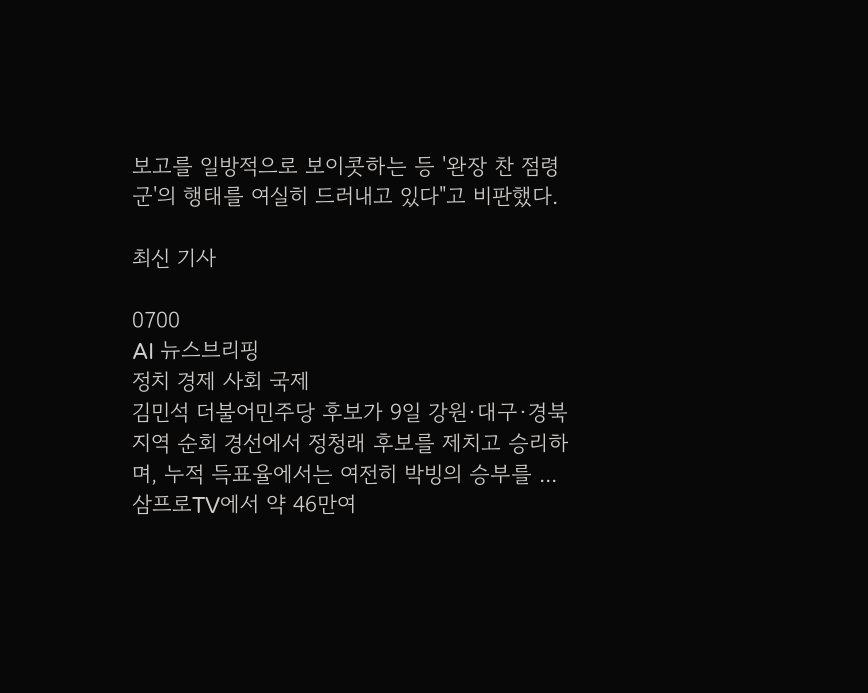보고를 일방적으로 보이콧하는 등 '완장 찬 점령군'의 행태를 여실히 드러내고 있다"고 비판했다.

최신 기사

0700
AI 뉴스브리핑
정치 경제 사회 국제
김민석 더불어민주당 후보가 9일 강원·대구·경북 지역 순회 경선에서 정청래 후보를 제치고 승리하며, 누적 득표율에서는 여전히 박빙의 승부를 ...
삼프로TV에서 약 46만여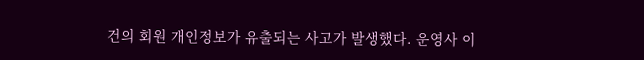건의 회원 개인정보가 유출되는 사고가 발생했다. 운영사 이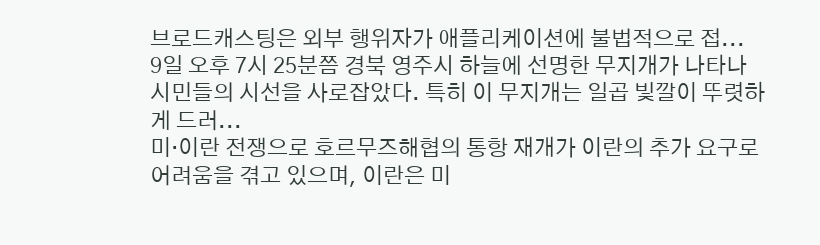브로드캐스팅은 외부 행위자가 애플리케이션에 불법적으로 접...
9일 오후 7시 25분쯤 경북 영주시 하늘에 선명한 무지개가 나타나 시민들의 시선을 사로잡았다. 특히 이 무지개는 일곱 빛깔이 뚜렷하게 드러...
미·이란 전쟁으로 호르무즈해협의 통항 재개가 이란의 추가 요구로 어려움을 겪고 있으며, 이란은 미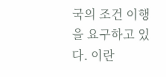국의 조건 이행을 요구하고 있다. 이란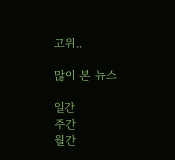고위..

많이 본 뉴스

일간
주간
월간